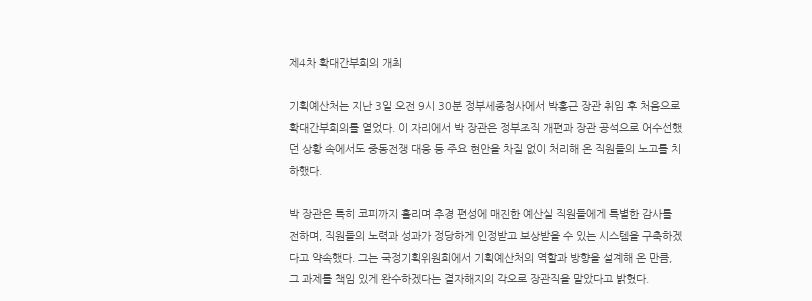제4차 확대간부회의 개최

기획예산처는 지난 3일 오전 9시 30분 정부세종청사에서 박홍근 장관 취임 후 처음으로 확대간부회의를 열었다. 이 자리에서 박 장관은 정부조직 개편과 장관 공석으로 어수선했던 상황 속에서도 중동전쟁 대응 등 주요 현안을 차질 없이 처리해 온 직원들의 노고를 치하했다.

박 장관은 특히 코피까지 흘리며 추경 편성에 매진한 예산실 직원들에게 특별한 감사를 전하며, 직원들의 노력과 성과가 정당하게 인정받고 보상받을 수 있는 시스템을 구축하겠다고 약속했다. 그는 국정기획위원회에서 기획예산처의 역할과 방향을 설계해 온 만큼, 그 과제를 책임 있게 완수하겠다는 결자해지의 각오로 장관직을 맡았다고 밝혔다.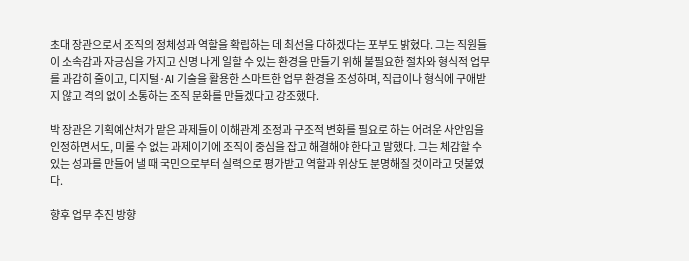초대 장관으로서 조직의 정체성과 역할을 확립하는 데 최선을 다하겠다는 포부도 밝혔다. 그는 직원들이 소속감과 자긍심을 가지고 신명 나게 일할 수 있는 환경을 만들기 위해 불필요한 절차와 형식적 업무를 과감히 줄이고, 디지털·AI 기술을 활용한 스마트한 업무 환경을 조성하며, 직급이나 형식에 구애받지 않고 격의 없이 소통하는 조직 문화를 만들겠다고 강조했다.

박 장관은 기획예산처가 맡은 과제들이 이해관계 조정과 구조적 변화를 필요로 하는 어려운 사안임을 인정하면서도, 미룰 수 없는 과제이기에 조직이 중심을 잡고 해결해야 한다고 말했다. 그는 체감할 수 있는 성과를 만들어 낼 때 국민으로부터 실력으로 평가받고 역할과 위상도 분명해질 것이라고 덧붙였다.

향후 업무 추진 방향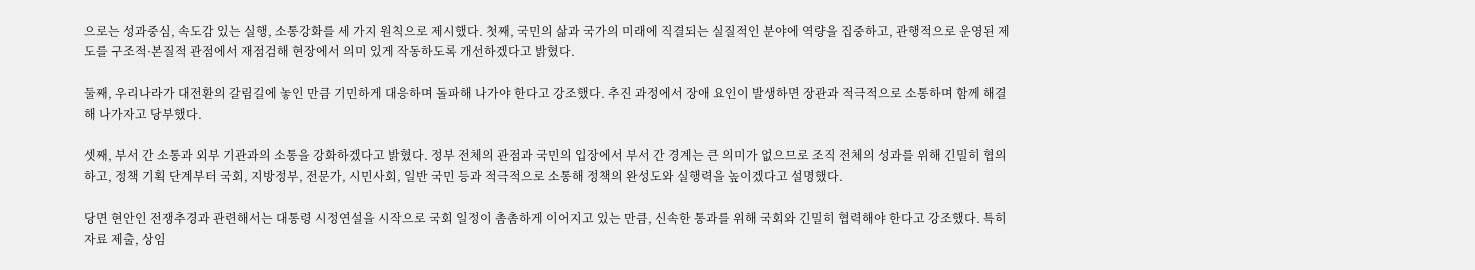으로는 성과중심, 속도감 있는 실행, 소통강화를 세 가지 원칙으로 제시했다. 첫째, 국민의 삶과 국가의 미래에 직결되는 실질적인 분야에 역량을 집중하고, 관행적으로 운영된 제도를 구조적·본질적 관점에서 재점검해 현장에서 의미 있게 작동하도록 개선하겠다고 밝혔다.

둘째, 우리나라가 대전환의 갈림길에 놓인 만큼 기민하게 대응하며 돌파해 나가야 한다고 강조했다. 추진 과정에서 장애 요인이 발생하면 장관과 적극적으로 소통하며 함께 해결해 나가자고 당부했다.

셋째, 부서 간 소통과 외부 기관과의 소통을 강화하겠다고 밝혔다. 정부 전체의 관점과 국민의 입장에서 부서 간 경계는 큰 의미가 없으므로 조직 전체의 성과를 위해 긴밀히 협의하고, 정책 기획 단계부터 국회, 지방정부, 전문가, 시민사회, 일반 국민 등과 적극적으로 소통해 정책의 완성도와 실행력을 높이겠다고 설명했다.

당면 현안인 전쟁추경과 관련해서는 대통령 시정연설을 시작으로 국회 일정이 촘촘하게 이어지고 있는 만큼, 신속한 통과를 위해 국회와 긴밀히 협력해야 한다고 강조했다. 특히 자료 제출, 상임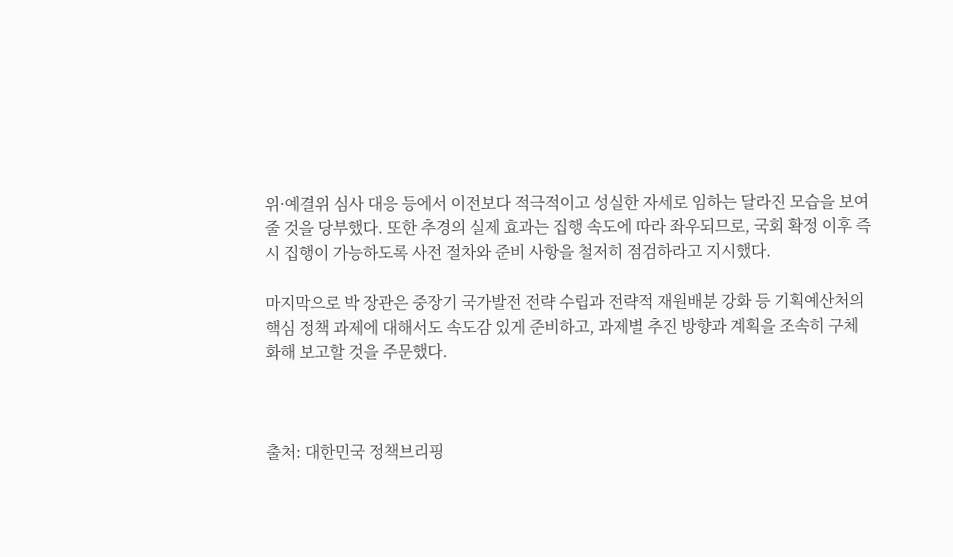위·예결위 심사 대응 등에서 이전보다 적극적이고 성실한 자세로 임하는 달라진 모습을 보여줄 것을 당부했다. 또한 추경의 실제 효과는 집행 속도에 따라 좌우되므로, 국회 확정 이후 즉시 집행이 가능하도록 사전 절차와 준비 사항을 철저히 점검하라고 지시했다.

마지막으로 박 장관은 중장기 국가발전 전략 수립과 전략적 재원배분 강화 등 기획예산처의 핵심 정책 과제에 대해서도 속도감 있게 준비하고, 과제별 추진 방향과 계획을 조속히 구체화해 보고할 것을 주문했다.



출처: 대한민국 정책브리핑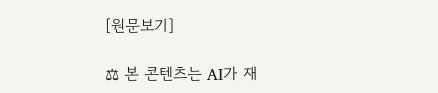[원문보기]

⚖ 본 콘텐츠는 AI가 재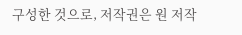구성한 것으로, 저작권은 원 저작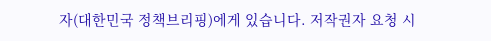자(대한민국 정책브리핑)에게 있습니다. 저작권자 요청 시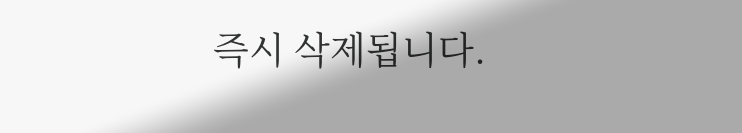즉시 삭제됩니다.